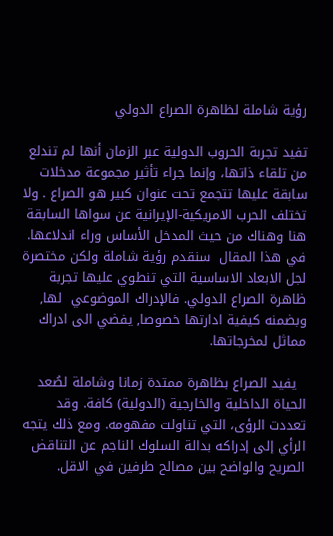رؤية شاملة لظاهرة الصراع الدولي

تفيد تجربة الحروب الدولية عبر الزمان أنها لم تندلع من تلقاء ذاتها، وإنما جراء تأثير مجموعة مدخلات سابقة عليها تتجمع تحت عنوان كبير هو الصراع . ولا تختلف الحرب الامريكية-الإيرانية عن سواها السابقة هنا وهناك من حيث المدخل الأساس وراء اندلاعها.  في هذا المقال  سنقدم رؤية شاملة ولكن مختصرة لجل الابعاد الاساسية التي تنطوي عليها تجربة ظاهرة الصراع الدولي. فالإدراك الموضوعي  لها, وبضمنه كيفية ادارتها خصوصا, يفضي الى ادراك مماثل لمخرجاتها.

  يفيد الصراع بظاهرة ممتدة زمانا وشاملة لصُعد الحياة الداخلية والخارجية (الدولية) كافة. وقد تعددت الرؤى، التي تناولت مفهومه. ومع ذلك يتجه الرأي إلى إدراكه بدالة السلوك الناجم عن التناقض الصريح والواضح بين مصالح طرفين في الاقل.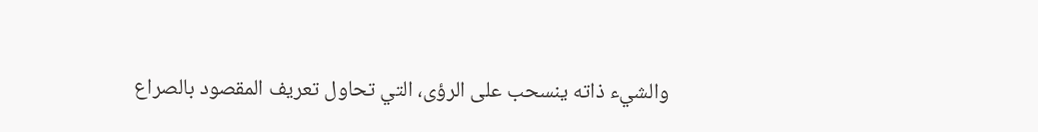والشيء ذاته ينسحب على الرؤى، التي تحاول تعريف المقصود بالصراع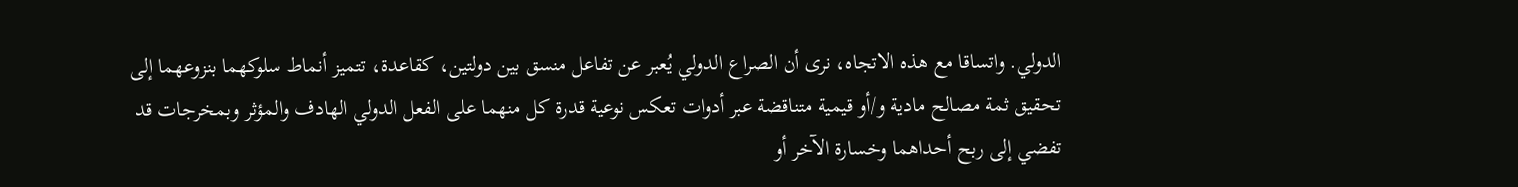الدولي. واتساقا مع هذه الاتجاه، نرى أن الصراع الدولي يُعبر عن تفاعل منسق بين دولتين، كقاعدة، تتميز أنماط سلوكهما بنزوعهما إلى تحقيق ثمة مصالح مادية و/أو قيمية متناقضة عبر أدوات تعكس نوعية قدرة كل منهما على الفعل الدولي الهادف والمؤثر وبمخرجات قد تفضي إلى ربح أحداهما وخسارة الآخر أو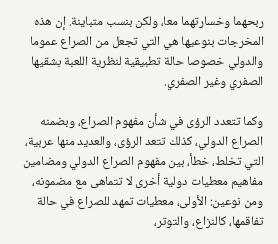ربحهما وخسارتهما معا، ولكن بنسب متباينة. إن هذه المخرجات بنوعيها هي التي تجعل من الصراع عموما والدولي خصوصا حالة تطبيقية لنظرية اللعبة بشقيها الصفري وغير الصفري.

وكما تتعدد الرؤى في شأن مفهوم الصراع، وبضمنه الصراع الدولي، كذلك تتعد الرؤى، والعديد منها عربية، التي تخلط، خطأ، بين مفهوم الصراع الدولي ومضامين مفاهيم معطيات دولية أخرى لا تتماهى مع مضمونه، ومن نوعين: الأولى، معطيات تمهد للصراع في حالة تفاقمها، كالنزاع، والتوتر،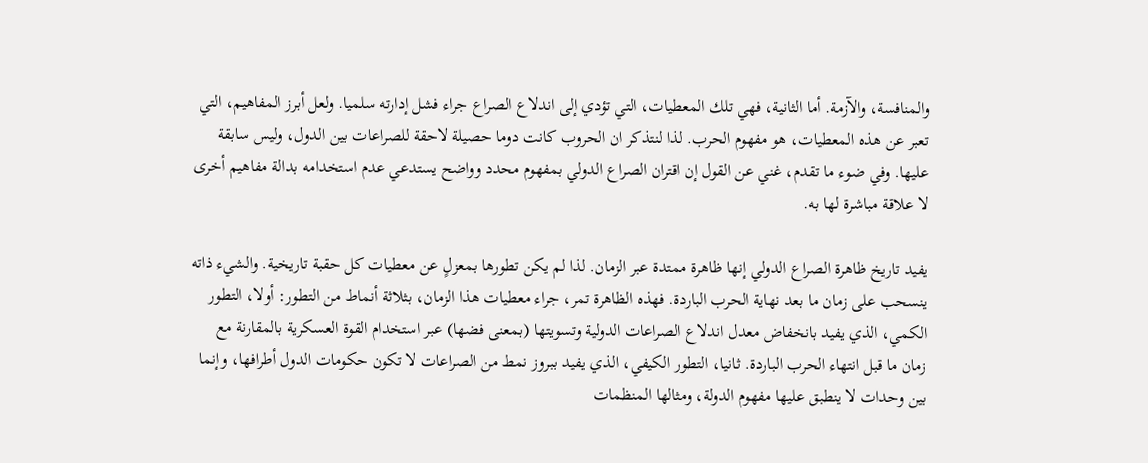والمنافسة، والآزمة. أما الثانية، فهي تلك المعطيات، التي تؤدي إلى اندلاع الصراع جراء فشل إدارته سلميا. ولعل أبرز المفاهيم، التي تعبر عن هذه المعطيات، هو مفهوم الحرب. لذا لنتذكر ان الحروب كانت دوما حصيلة لاحقة للصراعات بين الدول، وليس سابقة عليها. وفي ضوء ما تقدم، غني عن القول إن اقتران الصراع الدولي بمفهوم محدد وواضح يستدعي عدم استخدامه بدالة مفاهيم أخرى لا علاقة مباشرة لها به.

يفيد تاريخ ظاهرة الصراع الدولي إنها ظاهرة ممتدة عبر الزمان. لذا لم يكن تطورها بمعزلٍ عن معطيات كل حقبة تاريخية. والشيء ذاته ينسحب على زمان ما بعد نهاية الحرب الباردة. فهذه الظاهرة تمر، جراء معطيات هذا الزمان، بثلاثة أنماط من التطور: أولا، التطور الكمي، الذي يفيد بانخفاض معدل اندلاع الصراعات الدولية وتسويتها (بمعنى فضها) عبر استخدام القوة العسكرية بالمقارنة مع زمان ما قبل انتهاء الحرب الباردة. ثانيا، التطور الكيفي، الذي يفيد ببروز نمط من الصراعات لا تكون حكومات الدول أطرافها، وإنما بين وحدات لا ينطبق عليها مفهوم الدولة، ومثالها المنظمات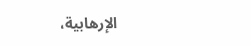الإرهابية،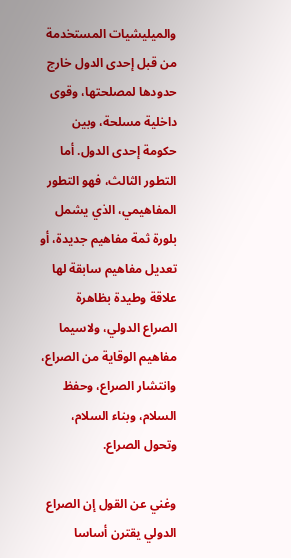والميليشيات المستخدمة من قبل إحدى الدول خارج حدودها لمصلحتها، وقوى داخلية مسلحة، وبين حكومة إحدى الدول. أما التطور الثالث، فهو التطور المفاهيمي، الذي يشمل بلورة ثمة مفاهيم جديدة، أو تعديل مفاهيم سابقة لها علاقة وطيدة بظاهرة الصراع الدولي، ولاسيما مفاهيم الوقاية من الصراع، وانتشار الصراع، وحفظ السلام، وبناء السلام، وتحول الصراع.

وغني عن القول إن الصراع الدولي يقترن أساسا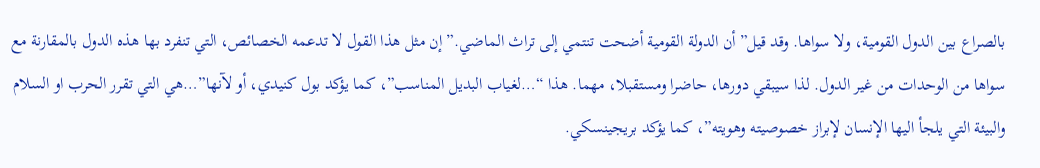بالصراع بين الدول القومية، ولا سواها. وقد قيل” أن الدولة القومية أضحت تنتمي إلى تراث الماضي.” إن مثل هذا القول لا تدعمه الخصائص، التي تنفرد بها هذه الدول بالمقارنة مع سواها من الوحدات من غير الدول. لذا سيبقي دورها، حاضرا ومستقبلا، مهما. هذا “…لغياب البديل المناسب”، كما يؤكد بول كنيدي، أو لآنها”…هي التي تقرر الحرب او السلام والبيئة التي يلجأ اليها الإنسان لإبراز خصوصيته وهويته”، كما يؤكد بريجينسكي.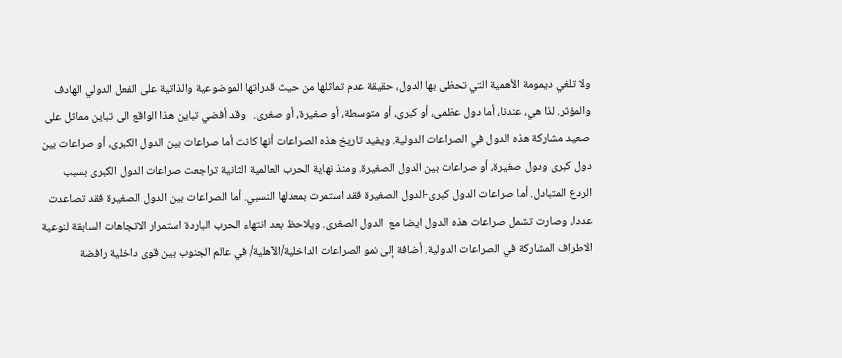ولا تلغي ديمومة الأهمية التي تحظى بها الدول، حقيقة عدم تماثلها من حيث قدراتها الموضوعية والذاتية على الفعل الدولي الهادف والمؤثر. لذا هي، عندنا، أما دول عظمى، أو كبرى، أو متوسطة، أو صغيرة، أو صغرى.   وقد أفضي تباين هذا الواقع الى تباين مماثل على صعيد مشاركة هذه الدول في الصراعات الدولية. ويفيد تاريخ هذه الصراعات أنها كانت أما صراعات بين الدول الكبرى، أو صراعات بين دول كبرى ودول صغيرة، أو صراعات بين الدول الصغيرة. ومنذ نهاية الحرب العالمية الثانية تراجعت صراعات الدول الكبرى بسبب الردع المتبادل. أما صراعات الدول كبرى-الدول الصغيرة فقد استمرت بمعدلها النسبي. أما الصراعات بين الدول الصغيرة فقد تصاعدت عددا، وصارت تشمل صراعات هذه الدول ايضا مع  الدول الصغرى. ويلاحظ بعد انتهاء الحرب الباردة استمرار الاتجاهات السابقة لنوعية الاطراف المشاركة في الصراعات الدولية. أضافة إلى نمو الصراعات الداخلية/الآهلية/ في عالم الجنوب بين قوى داخلية رافضة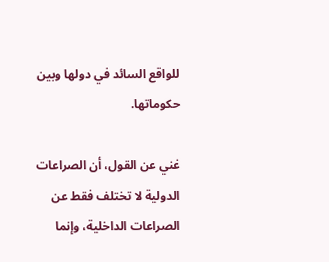للواقع السائد في دولها وبين حكوماتها.

غني عن القول، أن الصراعات الدولية لا تختلف فقط عن الصراعات الداخلية، وإنما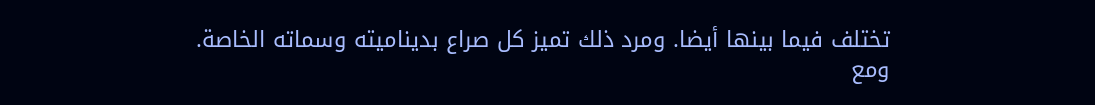تختلف فيما بينها أيضا. ومرد ذلك تميز كل صراع بديناميته وسماته الخاصة. ومع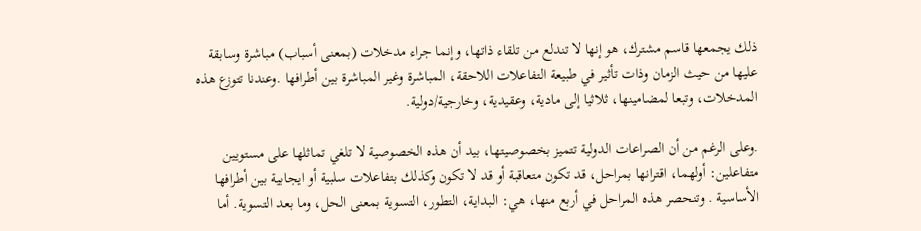ذلك يجمعها قاسم مشترك، هو إنها لا تندلع من تلقاء ذاتها، وإنما جراء مدخلات (بمعنى أسباب) مباشرة وسابقة عليها من حيث الزمان وذات تأثير في طبيعة التفاعلات اللاحقة، المباشرة وغير المباشرة بين أطرافها .وعندنا تتوزع هذه المدخلات، وتبعا لمضامينها، ثلاثيا إلى مادية، وعقيدية، وخارجية/دولية.

.وعلى الرغم من أن الصراعات الدولية تتميز بخصوصيتها، بيد أن هذه الخصوصية لا تلغي تماثلها على مستويين متفاعلين: أولهما، اقترانها بمراحل، قد تكون متعاقبة أو قد لا تكون وكذلك بتفاعلات سلبية أو ايجابية بين أطرافها الأساسية . وتنحصر هذه المراحل في أربع منها، هي: البداية، التطور، التسوية بمعنى الحل، وما بعد التسوية. أما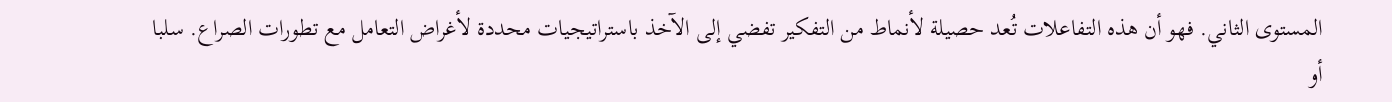المستوى الثاني. فهو أن هذه التفاعلات تُعد حصيلة لأنماط من التفكير تفضي إلى الآخذ باستراتيجيات محددة لأغراض التعامل مع تطورات الصراع. سلبا أو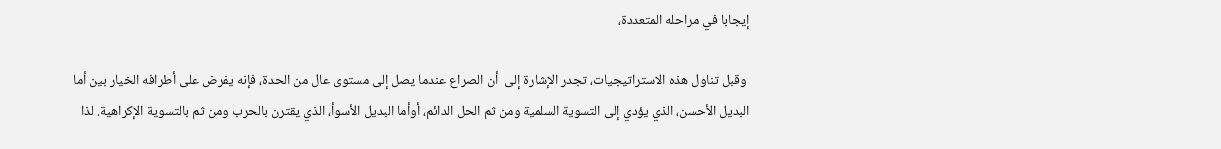إيجابا في مراحله المتعددة،

 وقبل تناول هذه الاستراتيجيات، تجدر الإشارة إلى  أن الصراع عندما يصل إلى مستوى عال من الحدة، فإنه يفرض على أطرافه الخيار بين أما البديل الأحسن، الذي يؤدي إلى التسوية السلمية ومن ثم الحل الدائم، أوأما البديل الأسوأ، الذي يقترن بالحرب ومن ثم بالتسوية الإكراهية. لذا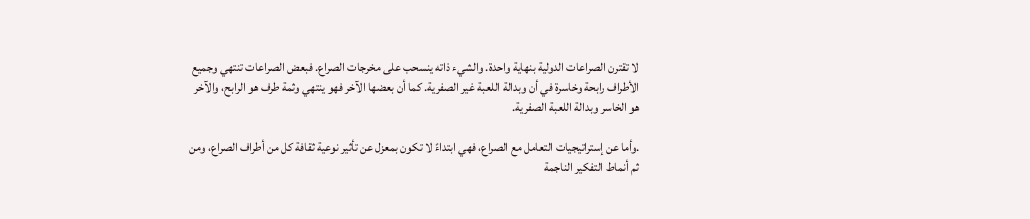لا تقترن الصراعات الدولية بنهاية واحدة. والشيء ذاته ينسحب على مخرجات الصراع. فبعض الصراعات تنتهي وجميع الأطراف رابحة وخاسرة في أن وبدالة اللعبة غير الصفرية. كما أن بعضها الآخر فهو ينتهي وثمة طرف هو الرابح، والآخر هو الخاسر وبدالة اللعبة الصفرية.

.وأما عن إستراتيجيات التعامل مع الصراع، فهي ابتداءً لا تكون بمعزل عن تأثير نوعية ثقافة كل من أطراف الصراع، ومن ثم أنماط التفكير الناجمة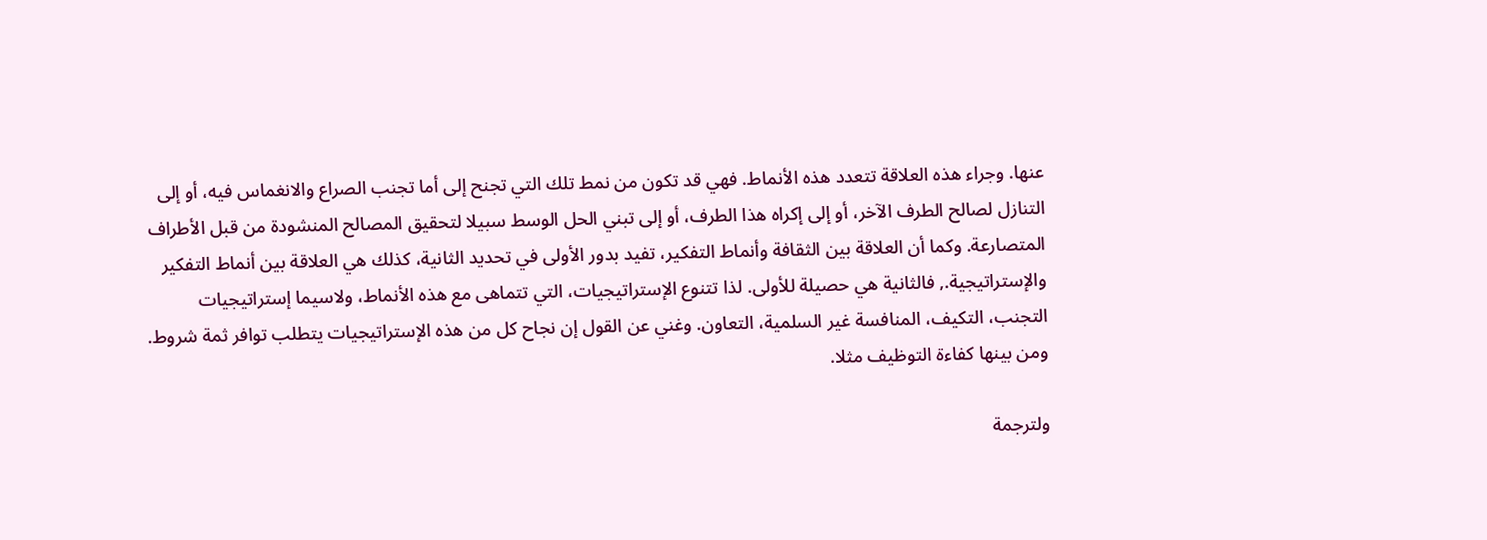عنها. وجراء هذه العلاقة تتعدد هذه الأنماط. فهي قد تكون من نمط تلك التي تجنح إلى أما تجنب الصراع والانغماس فيه، أو إلى التنازل لصالح الطرف الآخر، أو إلى إكراه هذا الطرف، أو إلى تبني الحل الوسط سبيلا لتحقيق المصالح المنشودة من قبل الأطراف المتصارعة. وكما أن العلاقة بين الثقافة وأنماط التفكير، تفيد بدور الأولى في تحديد الثانية، كذلك هي العلاقة بين أنماط التفكير والإستراتيجية., فالثانية هي حصيلة للأولى. لذا تتنوع الإستراتيجيات، التي تتماهى مع هذه الأنماط، ولاسيما إستراتيجيات التجنب، التكيف، المنافسة غير السلمية، التعاون. وغني عن القول إن نجاح كل من هذه الإستراتيجيات يتطلب توافر ثمة شروط. ومن بينها كفاءة التوظيف مثلا.

ولترجمة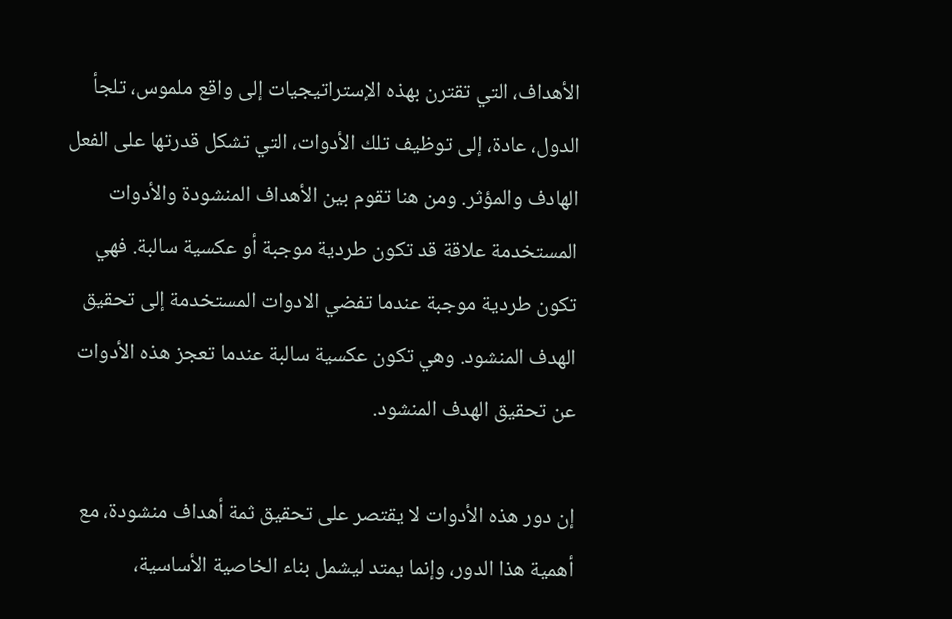الأهداف، التي تقترن بهذه الإستراتيجيات إلى واقع ملموس، تلجأ الدول، عادة، إلى توظيف تلك الأدوات، التي تشكل قدرتها على الفعل الهادف والمؤثر. ومن هنا تقوم بين الأهداف المنشودة والأدوات المستخدمة علاقة قد تكون طردية موجبة أو عكسية سالبة. فهي تكون طردية موجبة عندما تفضي الادوات المستخدمة إلى تحقيق الهدف المنشود. وهي تكون عكسية سالبة عندما تعجز هذه الأدوات عن تحقيق الهدف المنشود.

إن دور هذه الأدوات لا يقتصر على تحقيق ثمة أهداف منشودة، مع أهمية هذا الدور، وإنما يمتد ليشمل بناء الخاصية الأساسية،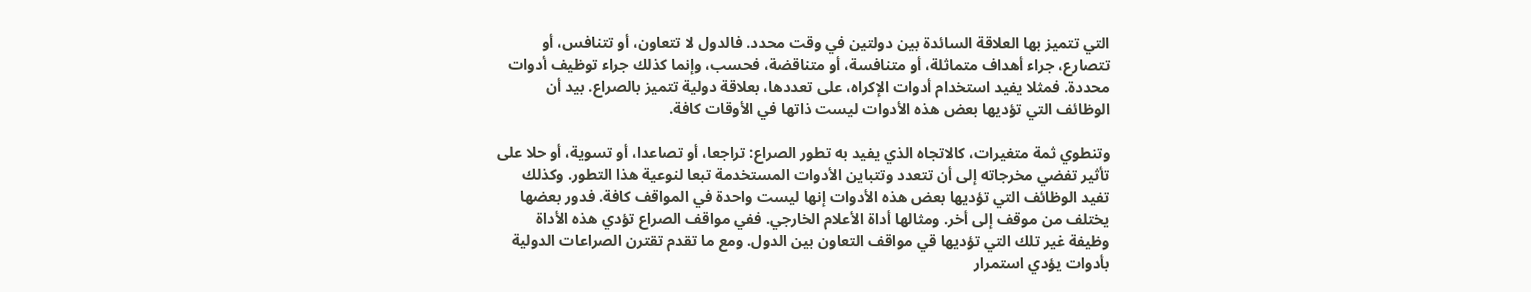التي تتميز بها العلاقة السائدة بين دولتين في وقت محدد. فالدول لا تتعاون، أو تتنافس، أو تتصارع، جراء أهداف متماثلة، أو متنافسة، أو متناقضة، فحسب، وإنما كذلك جراء توظيف أدوات محددة. فمثلا يفيد استخدام أدوات الإكراه، على تعددها، بعلاقة دولية تتميز بالصراع. بيد أن الوظائف التي تؤديها بعض هذه الأدوات ليست ذاتها في الأوقات كافة.

وتنطوي ثمة متغيرات، كالاتجاه الذي يفيد به تطور الصراع: تراجعا، أو تصاعدا، أو تسوية، أو حلا على تأثير تفضي مخرجاته إلى أن تتعدد وتتباين الأدوات المستخدمة تبعا لنوعية هذا التطور. وكذلك تفيد الوظائف التي تؤديها بعض هذه الأدوات إنها ليست واحدة في المواقف كافة. فدور بعضها يختلف من موقف إلى أخر. ومثالها أداة الأعلام الخارجي. ففي مواقف الصراع تؤدي هذه الأداة وظيفة غير تلك التي تؤديها قي مواقف التعاون بين الدول. ومع ما تقدم تقترن الصراعات الدولية بأدوات يؤدي استمرار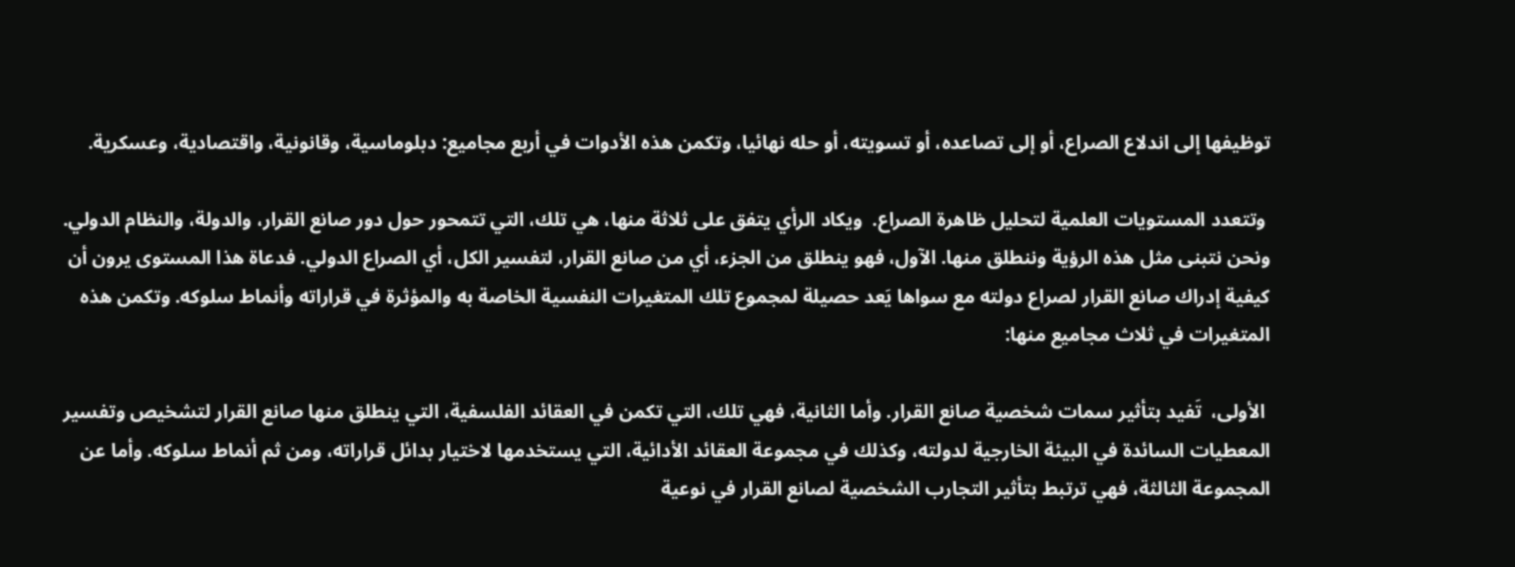توظيفها إلى اندلاع الصراع، أو إلى تصاعده، أو تسويته، أو حله نهائيا، وتكمن هذه الأدوات في أربع مجاميع: دبلوماسية، وقانونية، واقتصادية، وعسكرية.

 وتتعدد المستويات العلمية لتحليل ظاهرة الصراع.  ويكاد الرأي يتفق على ثلاثة منها، هي تلك، التي تتمحور حول دور صانع القرار، والدولة، والنظام الدولي. ونحن نتبنى مثل هذه الرؤية وننطلق منها. الآول، فهو ينطلق من الجزء، أي من صانع القرار، لتفسير الكل، أي الصراع الدولي. فدعاة هذا المستوى يرون أن كيفية إدراك صانع القرار لصراع دولته مع سواها يَعد حصيلة لمجموع تلك المتغيرات النفسية الخاصة به والمؤثرة في قراراته وأنماط سلوكه. وتكمن هذه المتغيرات في ثلاث مجاميع منها:

 الأولى،  تَفيد بتأثير سمات شخصية صانع القرار. وأما الثانية، فهي تلك، التي تكمن في العقائد الفلسفية، التي ينطلق منها صانع القرار لتشخيص وتفسير المعطيات السائدة في البيئة الخارجية لدولته، وكذلك في مجموعة العقائد الأدائية، التي يستخدمها لاختيار بدائل قراراته، ومن ثم أنماط سلوكه. وأما عن المجموعة الثالثة، فهي ترتبط بتأثير التجارب الشخصية لصانع القرار في نوعية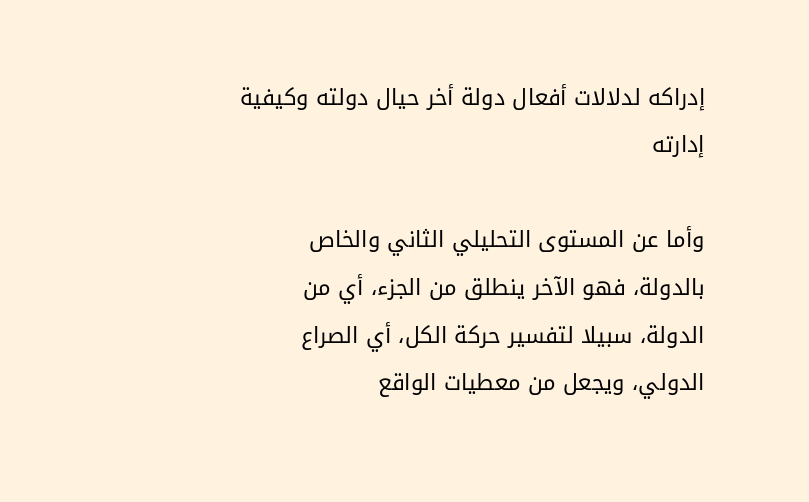إدراكه لدلالات أفعال دولة أخر حيال دولته وكيفية إدارته

وأما عن المستوى التحليلي الثاني والخاص بالدولة، فهو الآخر ينطلق من الجزء، أي من الدولة، سبيلا لتفسير حركة الكل، أي الصراع الدولي، ويجعل من معطيات الواقع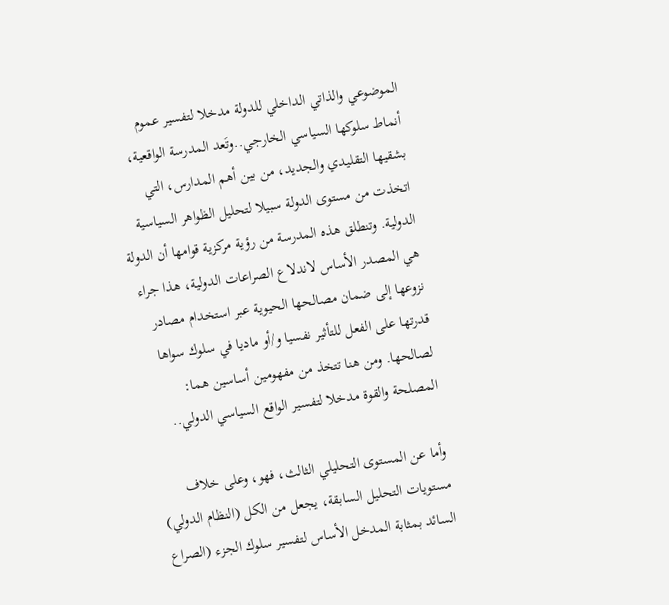الموضوعي والذاتي الداخلي للدولة مدخلا لتفسير عموم أنماط سلوكها السياسي الخارجي..وتَعد المدرسة الواقعية، بشقيها التقليدي والجديد، من بين أهم المدارس، التي اتخذت من مستوى الدولة سبيلا لتحليل الظواهر السياسية الدولية. وتنطلق هذه المدرسة من رؤية مركزية قوامها أن الدولة هي المصدر الأساس لاندلاع الصراعات الدولية، هذا جراء نزوعها إلى ضمان مصالحها الحيوية عبر استخدام مصادر قدرتها على الفعل للتأثير نفسيا و/أو ماديا في سلوك سواها لصالحها. ومن هنا تتخذ من مفهومين أساسين هما: المصلحة والقوة مدخلا لتفسير الواقع السياسي الدولي..

وأما عن المستوى التحليلي الثالث، فهو، وعلى خلاف مستويات التحليل السابقة، يجعل من الكل (النظام الدولي) السائد بمثابة المدخل الأساس لتفسير سلوك الجزء (الصراع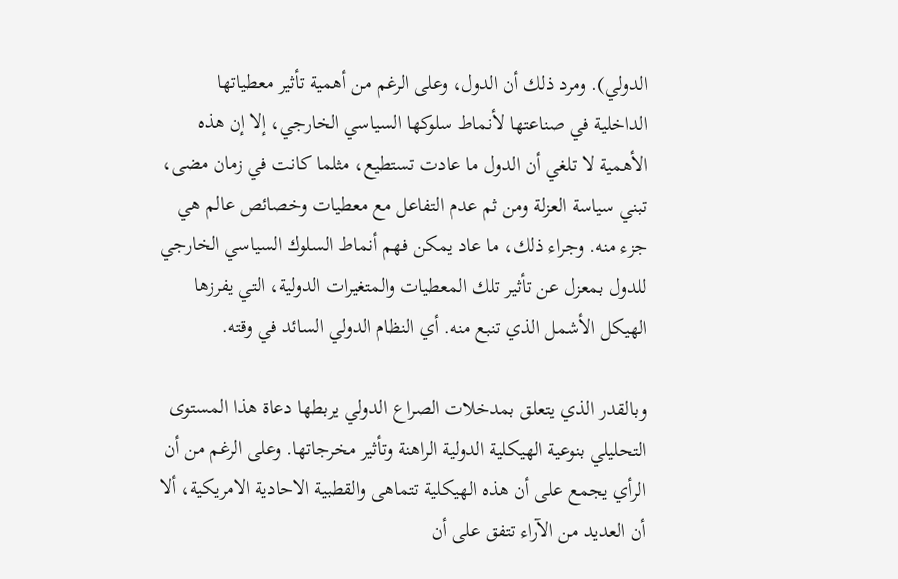الدولي). ومرد ذلك أن الدول، وعلى الرغم من أهمية تأثير معطياتها الداخلية في صناعتها لأنماط سلوكها السياسي الخارجي، إلا إن هذه الأهمية لا تلغي أن الدول ما عادت تستطيع، مثلما كانت في زمان مضى، تبني سياسة العزلة ومن ثم عدم التفاعل مع معطيات وخصائص عالم هي جزء منه. وجراء ذلك، ما عاد يمكن فهم أنماط السلوك السياسي الخارجي للدول بمعزل عن تأثير تلك المعطيات والمتغيرات الدولية، التي يفرزها الهيكل الأشمل الذي تنبع منه. أي النظام الدولي السائد في وقته.

وبالقدر الذي يتعلق بمدخلات الصراع الدولي يربطها دعاة هذا المستوى التحليلي بنوعية الهيكلية الدولية الراهنة وتأثير مخرجاتها. وعلى الرغم من أن الرأي يجمع على أن هذه الهيكلية تتماهى والقطبية الاحادية الامريكية، ألا أن العديد من الآراء تتفق على أن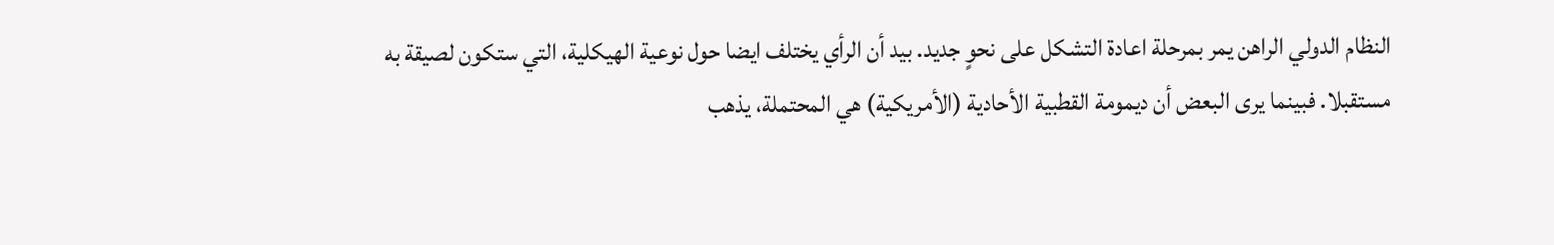النظام الدولي الراهن يمر بمرحلة اعادة التشكل على نحوٍ جديد. بيد أن الرأي يختلف ايضا حول نوعية الهيكلية، التي ستكون لصيقة به مستقبلا. فبينما يرى البعض أن ديمومة القطبية الأحادية (الأمريكية) هي المحتملة، يذهب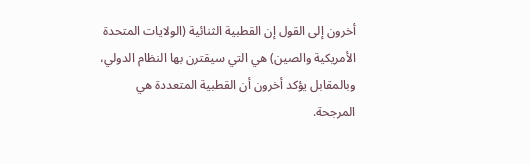أخرون إلى القول إن القطبية الثنائية (الولايات المتحدة الأمريكية والصين) هي التي سيقترن بها النظام الدولي، وبالمقابل يؤكد أخرون أن القطبية المتعددة هي المرجحة.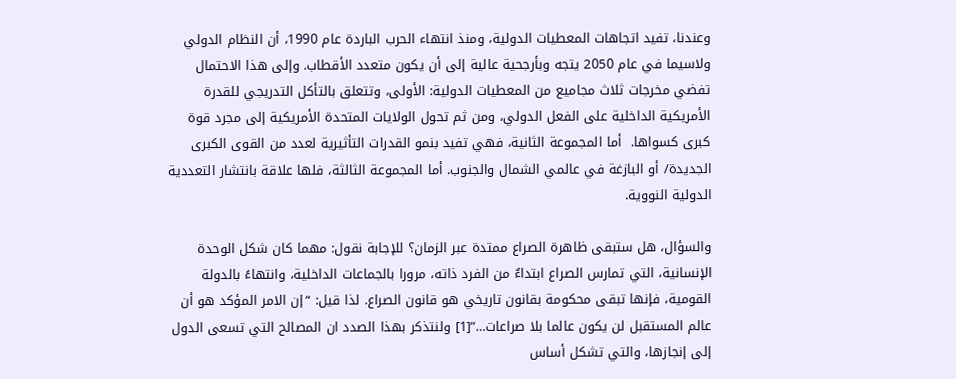وعندنا، تفيد اتجاهات المعطيات الدولية، ومنذ انتهاء الحرب الباردة عام 1990، أن النظام الدولي ولاسيما في عام 2050 يتجه وبأرجحية عالية إلى أن يكون متعدد الأقطاب. وإلى هذا الاحتمال تفضي مخرجات ثلاث مجاميع من المعطيات الدولية: الأولى، وتتعلق بالتأكل التدريجي للقدرة الأمريكية الداخلية على الفعل الدولي، ومن ثم تحول الولايات المتحدة الأمريكية إلى مجرد قوة كبرى كسواها.  أما المجموعة الثانية، فهي تفيد بنمو القدرات التأثيرية لعدد من القوى الكبرى الجديدة/ أو البازغة في عالمي الشمال والجنوب. أما المجموعة الثالثة، فلها علاقة بانتشار التعددية الدولية النووية.

والسؤال، هل ستبقى ظاهرة الصراع ممتدة عبر الزمان؟ للإجابة نقول: مهما كان شكل الوحدة الإنسانية، التي تمارس الصراع ابتداءٌ من الفرد ذاته، مرورا بالجماعات الداخلية، وانتهاءً بالدولة القومية، فإنها تبقى محكومة بقانون تاريخي هو قانون الصراع. لذا قيل: “إن الامر المؤكد هو أن عالم المستقبل لن يكون عالما بلا صراعات…”[1] ولنتذكر بهذا الصدد ان المصالح التي تسعى الدول إلى إنجازها، والتي تشكل أساس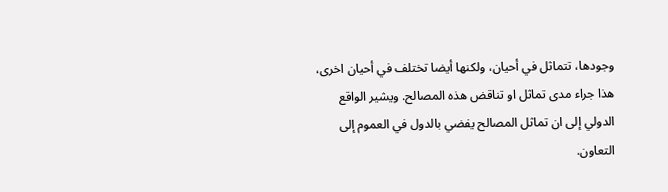وجودها، تتماثل في أحيان، ولكنها أيضا تختلف في أحيان اخرى، هذا جراء مدى تماثل او تناقض هذه المصالح. ويشير الواقع الدولي إلى ان تماثل المصالح يفضي بالدول في العموم إلى التعاون.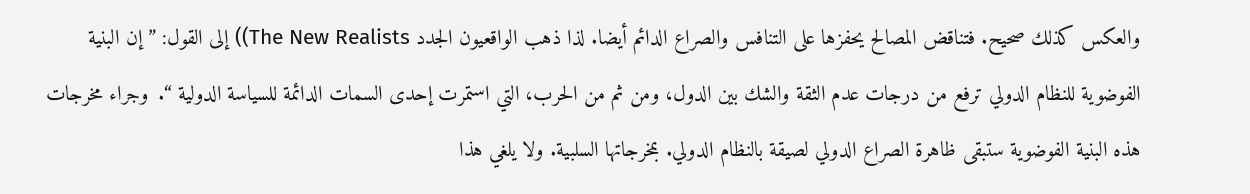والعكس كذلك صحيح. فتناقض المصالح يحفزها على التنافس والصراع الدائم أيضا. لذا ذهب الواقعيون الجدد The New Realists)) إلى القول: ” إن البنية الفوضوية للنظام الدولي ترفع من درجات عدم الثقة والشك بين الدول، ومن ثم من الحرب، التي استمرت إحدى السمات الدائمة للسياسة الدولية “.  وجراء مخرجات هذه البنية الفوضوية ستبقى ظاهرة الصراع الدولي لصيقة بالنظام الدولي. بمخرجاتها السلبية. ولا يلغي هذا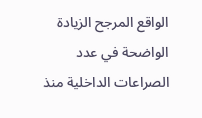الواقع المرجح الزيادة الواضحة في عدد الصراعات الداخلية منذ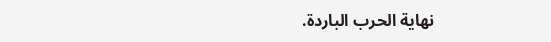نهاية الحرب الباردة.